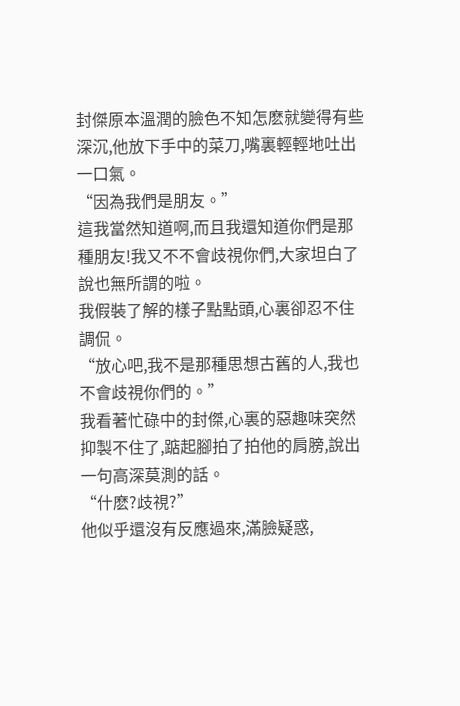封傑原本溫潤的臉色不知怎麽就變得有些深沉,他放下手中的菜刀,嘴裏輕輕地吐出一口氣。
“因為我們是朋友。”
這我當然知道啊,而且我還知道你們是那種朋友!我又不不會歧視你們,大家坦白了說也無所謂的啦。
我假裝了解的樣子點點頭,心裏卻忍不住調侃。
“放心吧,我不是那種思想古舊的人,我也不會歧視你們的。”
我看著忙碌中的封傑,心裏的惡趣味突然抑製不住了,踮起腳拍了拍他的肩膀,說出一句高深莫測的話。
“什麽?歧視?”
他似乎還沒有反應過來,滿臉疑惑,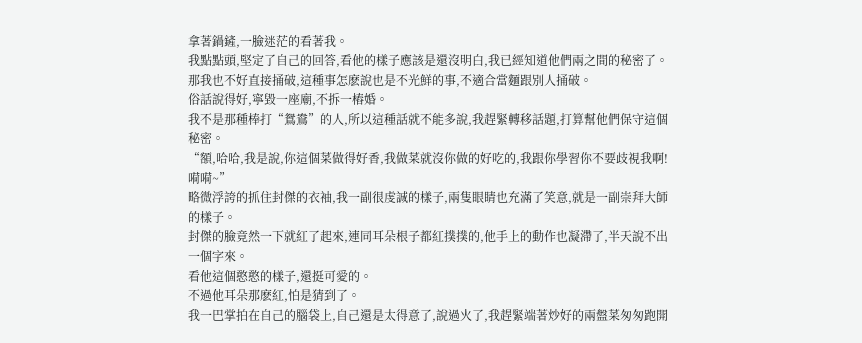拿著鍋鏟,一臉迷茫的看著我。
我點點頭,堅定了自己的回答,看他的樣子應該是還沒明白,我已經知道他們兩之間的秘密了。
那我也不好直接捅破,這種事怎麽說也是不光鮮的事,不適合當麵跟別人捅破。
俗話說得好,寧毀一座廟,不拆一樁婚。
我不是那種棒打“鴛鴦”的人,所以這種話就不能多說,我趕緊轉移話題,打算幫他們保守這個秘密。
“額,哈哈,我是說,你這個菜做得好香,我做菜就沒你做的好吃的,我跟你學習你不要歧視我啊!嗬嗬~”
略微浮誇的抓住封傑的衣袖,我一副很虔誠的樣子,兩隻眼睛也充滿了笑意,就是一副崇拜大師的樣子。
封傑的臉竟然一下就紅了起來,連同耳朵根子都紅撲撲的,他手上的動作也凝滯了,半天說不出一個字來。
看他這個憨憨的樣子,還挺可愛的。
不過他耳朵那麽紅,怕是猜到了。
我一巴掌拍在自己的腦袋上,自己還是太得意了,說過火了,我趕緊端著炒好的兩盤菜匆匆跑開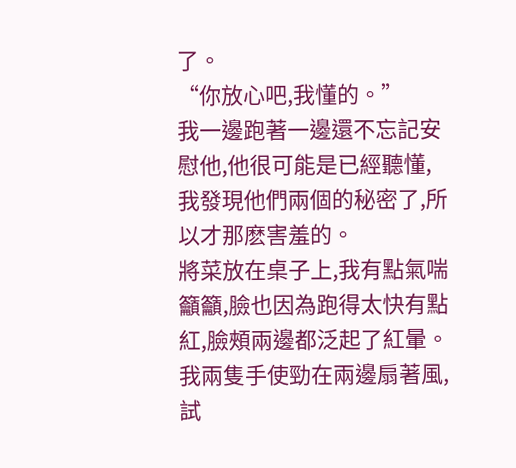了。
“你放心吧,我懂的。”
我一邊跑著一邊還不忘記安慰他,他很可能是已經聽懂,我發現他們兩個的秘密了,所以才那麽害羞的。
將菜放在桌子上,我有點氣喘籲籲,臉也因為跑得太快有點紅,臉頰兩邊都泛起了紅暈。我兩隻手使勁在兩邊扇著風,試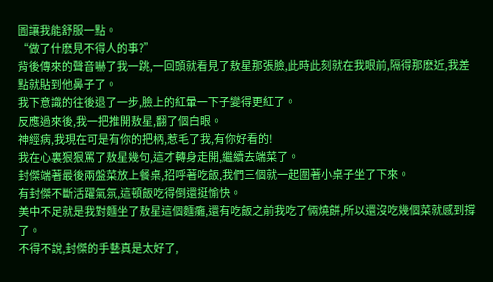圖讓我能舒服一點。
“做了什麽見不得人的事?”
背後傳來的聲音嚇了我一跳,一回頭就看見了敖星那張臉,此時此刻就在我眼前,隔得那麽近,我差點就貼到他鼻子了。
我下意識的往後退了一步,臉上的紅暈一下子變得更紅了。
反應過來後,我一把推開敖星,翻了個白眼。
神經病,我現在可是有你的把柄,惹毛了我,有你好看的!
我在心裏狠狠罵了敖星幾句,這才轉身走開,繼續去端菜了。
封傑端著最後兩盤菜放上餐桌,招呼著吃飯,我們三個就一起圍著小桌子坐了下來。
有封傑不斷活躍氣氛,這頓飯吃得倒還挺愉快。
美中不足就是我對麵坐了敖星這個麵癱,還有吃飯之前我吃了倆燒餅,所以還沒吃幾個菜就感到撐了。
不得不說,封傑的手藝真是太好了,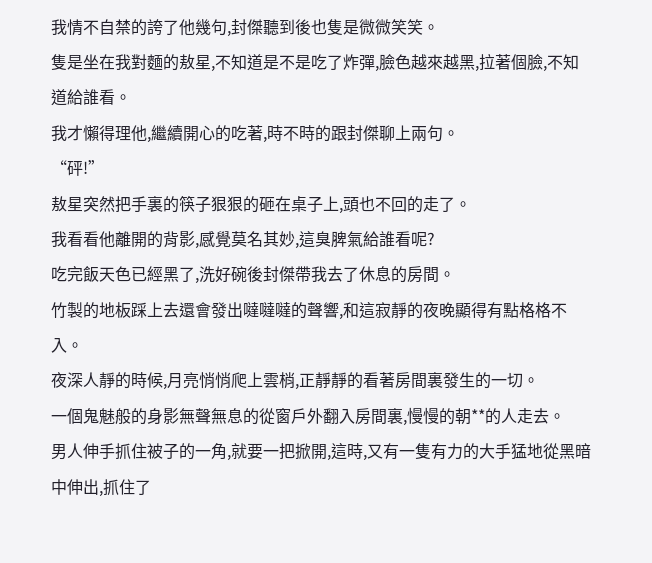我情不自禁的誇了他幾句,封傑聽到後也隻是微微笑笑。
隻是坐在我對麵的敖星,不知道是不是吃了炸彈,臉色越來越黑,拉著個臉,不知道給誰看。
我才懶得理他,繼續開心的吃著,時不時的跟封傑聊上兩句。
“砰!”
敖星突然把手裏的筷子狠狠的砸在桌子上,頭也不回的走了。
我看看他離開的背影,感覺莫名其妙,這臭脾氣給誰看呢?
吃完飯天色已經黑了,洗好碗後封傑帶我去了休息的房間。
竹製的地板踩上去還會發出噠噠噠的聲響,和這寂靜的夜晚顯得有點格格不入。
夜深人靜的時候,月亮悄悄爬上雲梢,正靜靜的看著房間裏發生的一切。
一個鬼魅般的身影無聲無息的從窗戶外翻入房間裏,慢慢的朝**的人走去。
男人伸手抓住被子的一角,就要一把掀開,這時,又有一隻有力的大手猛地從黑暗中伸出,抓住了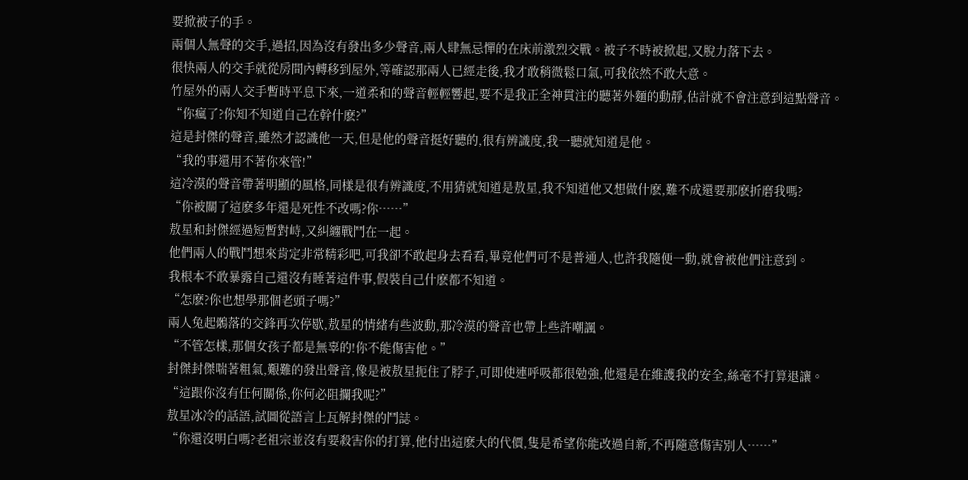要掀被子的手。
兩個人無聲的交手,過招,因為沒有發出多少聲音,兩人肆無忌憚的在床前激烈交戰。被子不時被掀起,又脫力落下去。
很快兩人的交手就從房間內轉移到屋外,等確認那兩人已經走後,我才敢稍微鬆口氣,可我依然不敢大意。
竹屋外的兩人交手暫時平息下來,一道柔和的聲音輕輕響起,要不是我正全神貫注的聽著外麵的動靜,估計就不會注意到這點聲音。
“你瘋了?你知不知道自己在幹什麽?”
這是封傑的聲音,雖然才認識他一天,但是他的聲音挺好聽的,很有辨識度,我一聽就知道是他。
“我的事還用不著你來管!”
這冷漠的聲音帶著明顯的風格,同樣是很有辨識度,不用猜就知道是敖星,我不知道他又想做什麽,難不成還要那麽折磨我嗎?
“你被關了這麽多年還是死性不改嗎?你……”
敖星和封傑經過短暫對峙,又糾纏戰鬥在一起。
他們兩人的戰鬥想來肯定非常精彩吧,可我卻不敢起身去看看,畢竟他們可不是普通人,也許我隨便一動,就會被他們注意到。
我根本不敢暴露自己還沒有睡著這件事,假裝自己什麽都不知道。
“怎麽?你也想學那個老頭子嗎?”
兩人兔起鶻落的交鋒再次停歇,敖星的情緒有些波動,那冷漠的聲音也帶上些許嘲諷。
“不管怎樣,那個女孩子都是無辜的!你不能傷害他。”
封傑封傑喘著粗氣,艱難的發出聲音,像是被敖星扼住了脖子,可即使連呼吸都很勉強,他還是在維護我的安全,絲毫不打算退讓。
“這跟你沒有任何關係,你何必阻攔我呢?”
敖星冰冷的話語,試圖從語言上瓦解封傑的鬥誌。
“你還沒明白嗎?老祖宗並沒有要殺害你的打算,他付出這麽大的代價,隻是希望你能改過自新,不再隨意傷害別人……”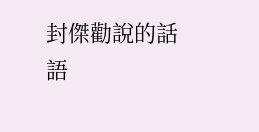封傑勸說的話語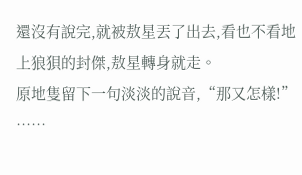還沒有說完,就被敖星丟了出去,看也不看地上狼狽的封傑,敖星轉身就走。
原地隻留下一句淡淡的說音,“那又怎樣!”
……